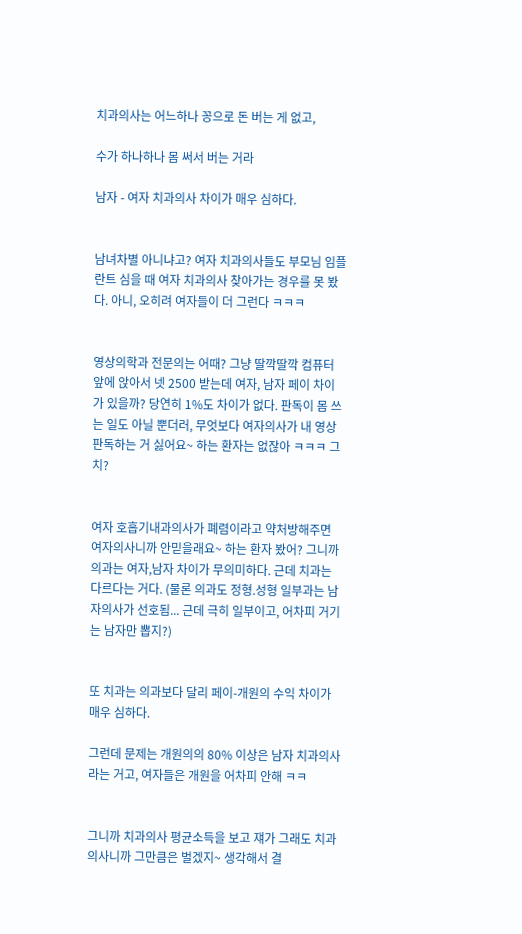치과의사는 어느하나 꽁으로 돈 버는 게 없고,

수가 하나하나 몸 써서 버는 거라

남자 - 여자 치과의사 차이가 매우 심하다.


남녀차별 아니냐고? 여자 치과의사들도 부모님 임플란트 심을 때 여자 치과의사 찾아가는 경우를 못 봤다. 아니, 오히려 여자들이 더 그런다 ㅋㅋㅋ


영상의학과 전문의는 어때? 그냥 딸깍딸깍 컴퓨터 앞에 앉아서 넷 2500 받는데 여자, 남자 페이 차이가 있을까? 당연히 1%도 차이가 없다. 판독이 몸 쓰는 일도 아닐 뿐더러, 무엇보다 여자의사가 내 영상 판독하는 거 싫어요~ 하는 환자는 없잖아 ㅋㅋㅋ 그치?


여자 호흡기내과의사가 폐렴이라고 약처방해주면 여자의사니까 안믿을래요~ 하는 환자 봤어? 그니까 의과는 여자,남자 차이가 무의미하다. 근데 치과는 다르다는 거다. (물론 의과도 정형.성형 일부과는 남자의사가 선호됨... 근데 극히 일부이고, 어차피 거기는 남자만 뽑지?)


또 치과는 의과보다 달리 페이-개원의 수익 차이가 매우 심하다.

그런데 문제는 개원의의 80% 이상은 남자 치과의사라는 거고, 여자들은 개원을 어차피 안해 ㅋㅋ


그니까 치과의사 평균소득을 보고 쟤가 그래도 치과의사니까 그만큼은 벌겠지~ 생각해서 결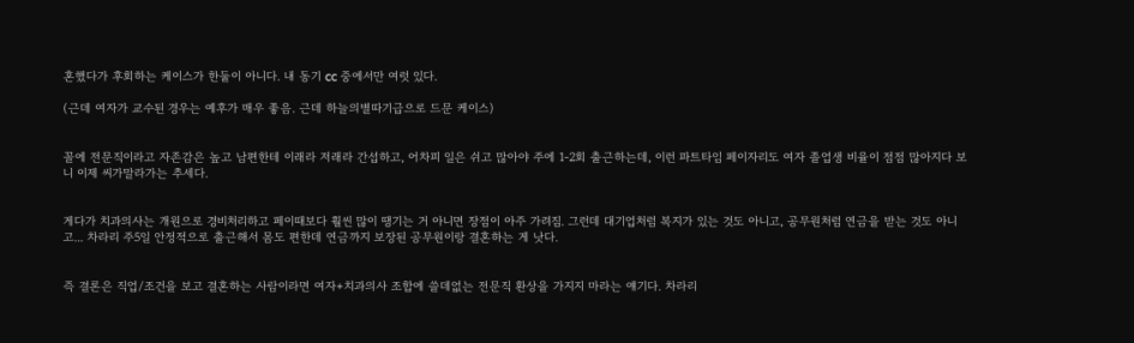혼했다가 후회하는 케이스가 한둘이 아니다. 내 동기 cc 중에서만 여럿 있다.

(근데 여자가 교수된 경우는 예후가 매우 좋음. 근데 하늘의별따기급으로 드문 케이스)


꼴에 전문직이라고 자존감은 높고 남편한테 이래라 저래라 간섭하고, 어차피 일은 쉬고 많아야 주에 1-2회 출근하는데, 이런 파트타임 페이자리도 여자 졸업생 비율이 점점 많아지다 보니 이제 씨가말라가는 추세다.


게다가 치과의사는 개원으로 경비처리하고 페이때보다 훨씬 많이 땡기는 거 아니면 장점이 아주 가려짐. 그런데 대기업처럼 복지가 있는 것도 아니고, 공무원처럼 연금을 받는 것도 아니고... 차라리 주5일 안정적으로 출근해서 몸도 편한데 연금까지 보장된 공무원이랑 결혼하는 게 낫다.


즉 결론은 직업/조건을 보고 결혼하는 사람이라면 여자+치과의사 조합에 쓸데없는 전문직 환상을 가지지 마라는 얘기다. 차라리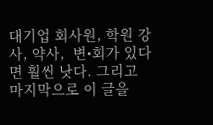대기업 회사원, 학원 강사, 약사,  변•회가 있다면 훨씬 낫다. 그리고 마지막으로 이 글을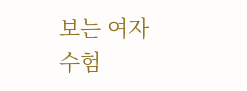보는 여자 수험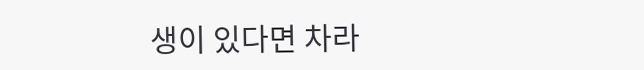생이 있다면 차라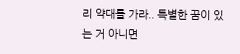리 약대를 가라.. 특별한 꿈이 있는 거 아니면